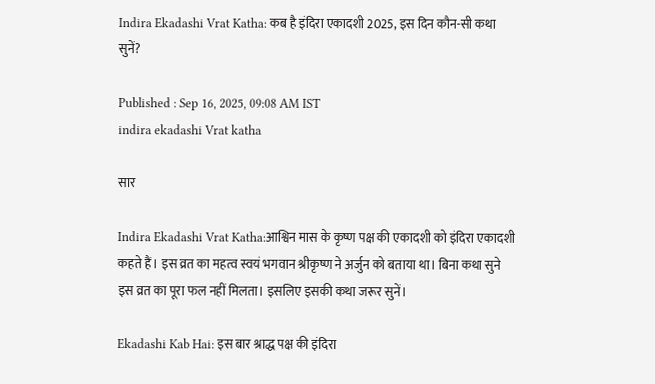Indira Ekadashi Vrat Katha: कब है इंदिरा एकादशी 2025, इस दिन कौन-सी कथा सुनें?

Published : Sep 16, 2025, 09:08 AM IST
indira ekadashi Vrat katha

सार

Indira Ekadashi Vrat Katha:आश्विन मास के कृष्ण पक्ष की एकादशी को इंदिरा एकादशी कहते हैं। इस व्रत का महत्व स्वयं भगवान श्रीकृष्ण ने अर्जुन को बताया था। बिना कथा सुने इस व्रत का पूरा फल नहीं मिलता। इसलिए इसकी कथा जरूर सुनें।

Ekadashi Kab Hai: इस बार श्राद्ध पक्ष की इंदिरा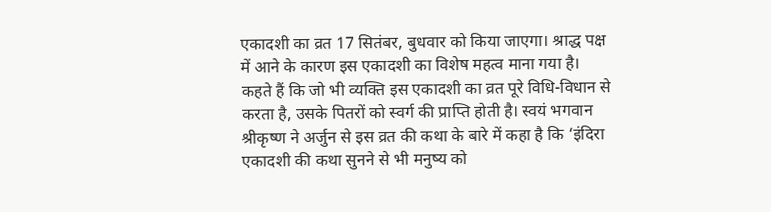एकादशी का व्रत 17 सितंबर, बुधवार को किया जाएगा। श्राद्ध पक्ष में आने के कारण इस एकादशी का विशेष महत्व माना गया है। कहते हैं कि जो भी व्यक्ति इस एकादशी का व्रत पूरे विधि-विधान से करता है, उसके पितरों को स्वर्ग की प्राप्ति होती है। स्वयं भगवान श्रीकृष्ण ने अर्जुन से इस व्रत की कथा के बारे में कहा है कि ‘इंदिरा एकादशी की कथा सुनने से भी मनुष्य को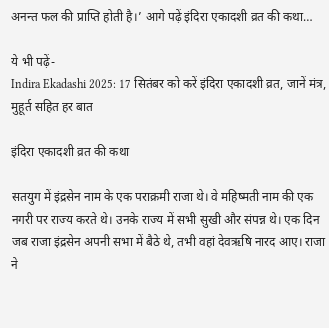अनन्त फल की प्राप्ति होती है।’ आगे पढ़ें इंदिरा एकादशी व्रत की कथा…

ये भी पढ़ें-
Indira Ekadashi 2025: 17 सितंबर को करें इंदिरा एकादशी व्रत, जानें मंत्र, मुहूर्त सहित हर बात

इंदिरा एकादशी व्रत की कथा

सतयुग में इंद्रसेन नाम के एक पराक्रमी राजा थे। वे महिष्मती नाम की एक नगरी पर राज्य करते थे। उनके राज्य में सभी सुखी और संपन्न थे। एक दिन जब राजा इंद्रसेन अपनी सभा में बैठे थे, तभी वहां देवऋषि नारद आए। राजा ने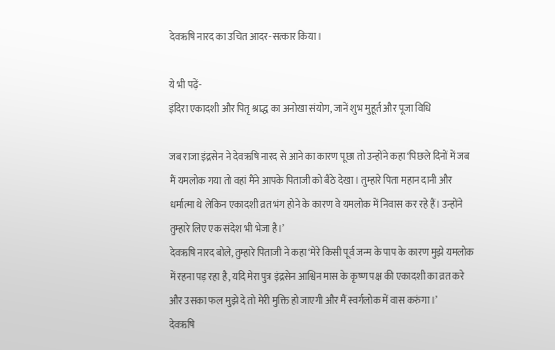देवऋषि नारद का उचित आदर-सत्कार किया।

ये भी पढ़ें-
इंदिरा एकादशी और पितृ श्राद्ध का अनोखा संयोग, जानें शुभ मुहूर्त और पूजा विधि

जब राजा इंद्रसेन ने देवऋषि नारद से आने का कारण पूछा तो उन्होंने कहा ‘पिछले दिनों में जब मैं यमलोक गया तो वहां मैंने आपके पिताजी को बैठे देखा। तुम्हारे पिता महान दानी और धर्मात्मा थे लेकिन एकादशी व्रत भंग होने के कारण वे यमलोक में निवास कर रहे हैं। उन्होंने तुम्हारे लिए एक संदेश भी भेजा है।’
देवऋषि नारद बोले, तुम्हारे पिताजी ने कहा ‘मेरे किसी पूर्व जन्म के पाप के कारण मुझे यमलोक में रहना पड़ रहा है, यदि मेरा पुत्र इंद्रसेन आश्विन मास के कृष्ण पक्ष की एकादशी का व्रत करे और उसका फल मुझे दे तो मेरी मुक्ति हो जाएगी और मैं स्वर्गलोक में वास करुंगा।’
देवऋषि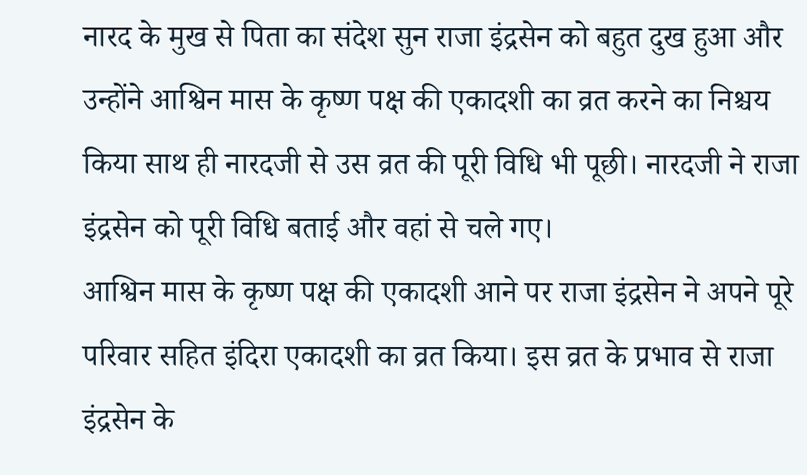नारद के मुख से पिता का संदेश सुन राजा इंद्रसेन को बहुत दुख हुआ और उन्होंने आश्विन मास के कृष्ण पक्ष की एकादशी का व्रत करने का निश्चय किया साथ ही नारदजी से उस व्रत की पूरी विधि भी पूछी। नारदजी ने राजा इंद्रसेन को पूरी विधि बताई और वहां से चले गए।
आश्विन मास के कृष्ण पक्ष की एकादशी आने पर राजा इंद्रसेन ने अपने पूरे परिवार सहित इंदिरा एकादशी का व्रत किया। इस व्रत के प्रभाव से राजा इंद्रसेन के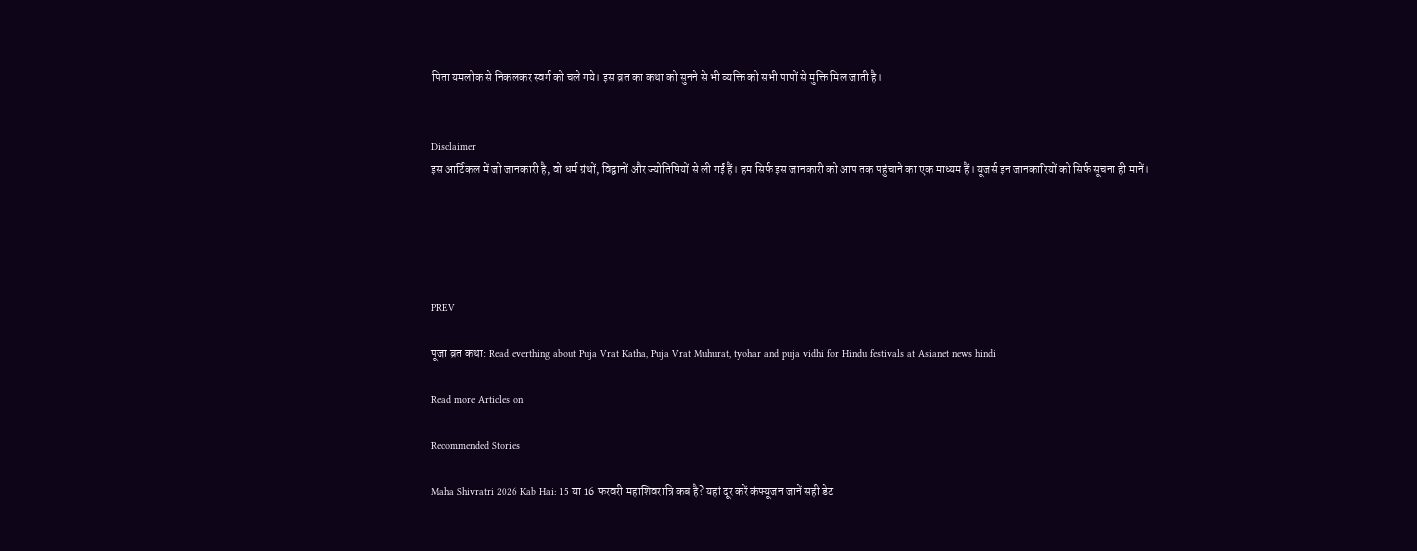पिता यमलोक से निकलकर स्वर्ग को चले गये। इस व्रत का कथा को सुनने से भी व्यक्ति को सभी पापों से मुक्ति मिल जाती है।


Disclaimer
इस आर्टिकल में जो जानकारी है, वो धर्म ग्रंथों, विद्वानों और ज्योतिषियों से ली गईं हैं। हम सिर्फ इस जानकारी को आप तक पहुंचाने का एक माध्यम हैं। यूजर्स इन जानकारियों को सिर्फ सूचना ही मानें।





PREV

पूजा व्रत कथा: Read everthing about Puja Vrat Katha, Puja Vrat Muhurat, tyohar and puja vidhi for Hindu festivals at Asianet news hindi

Read more Articles on

Recommended Stories

Maha Shivratri 2026 Kab Hai: 15 या 16 फरवरी महाशिवरात्रि कब है? यहां दूर करें कंफ्यूजन जानें सही डेट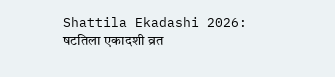Shattila Ekadashi 2026: षटतिला एकादशी व्रत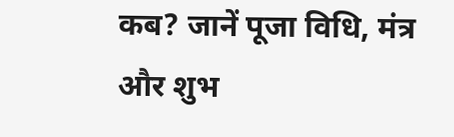कब? जानें पूजा विधि, मंत्र और शुभ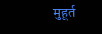मुहूर्त